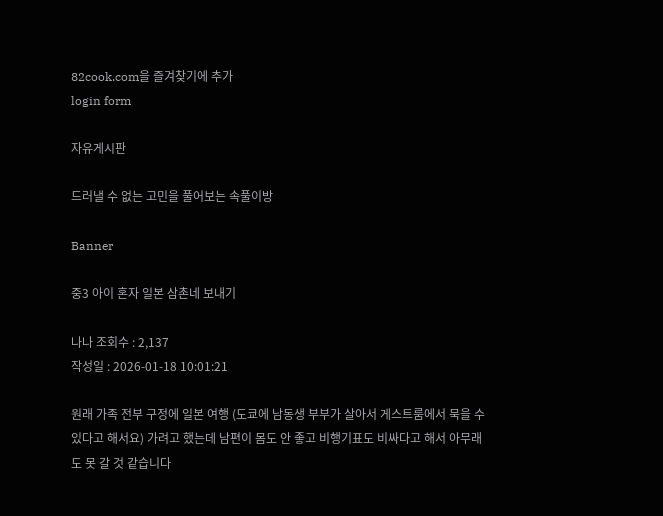82cook.com을 즐겨찾기에 추가
login form

자유게시판

드러낼 수 없는 고민을 풀어보는 속풀이방

Banner

중3 아이 혼자 일본 삼촌네 보내기

나나 조회수 : 2,137
작성일 : 2026-01-18 10:01:21

원래 가족 전부 구정에 일본 여행 (도쿄에 남동생 부부가 살아서 게스트룸에서 묵을 수 있다고 해서요) 가려고 했는데 남편이 몸도 안 좋고 비행기표도 비싸다고 해서 아무래도 못 갈 것 같습니다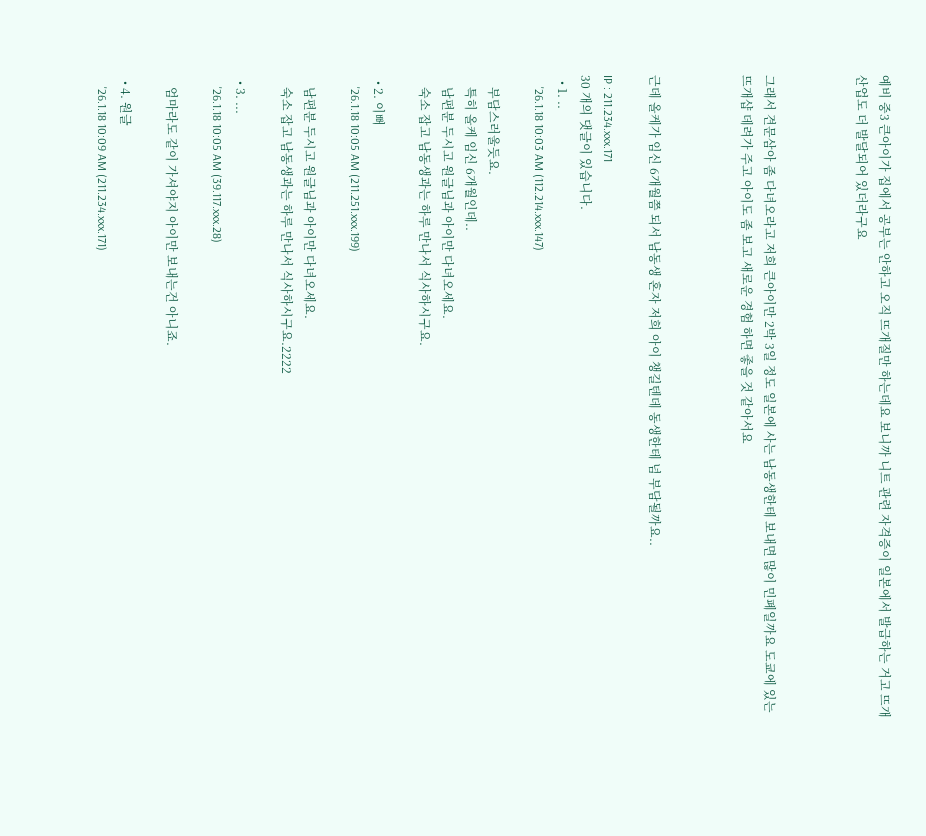예비 중3 큰아이가 집에서 공부는 안하고 오직 뜨개질만 하는데요 보니까 니트 관련 자격증이 일본에서 발급하는 거고 뜨개산업도 더 발달되어 있더라구요



그래서 견문삼아 좀 다녀오라고 저희 큰아이만 2박 3일 정도 일본에 사는 남동생한테 보내면 많이 민폐일까요 도쿄에 있는 뜨개샵 데려가 주고 아이도 좀 보고 새로운 경험 하면 좋을 것 같아서요



근데 올케가 임신 6개월쯤 되서 남동생 혼자 저희 아이 챙길텐데 동생한테 넘 부담될까요..

IP : 211.234.xxx.171
30 개의 댓글이 있습니다.
  • 1. ..
    '26.1.18 10:03 AM (112.214.xxx.147)

    부담스러울듯요.
    특히 올케 임신 6개월인데..
    남편분 두시고 원글님과 아이만 다녀오세요.
    숙소 잡고 남동생과는 하루 만나서 식사하시구요.

  • 2. 이뻐
    '26.1.18 10:05 AM (211.251.xxx.199)

    남편분 두시고 원글님과 아이만 다녀오세요.
    숙소 잡고 남동생과는 하루 만나서 식사하시구요.2222

  • 3. ...
    '26.1.18 10:05 AM (39.117.xxx.28)

    엄마라도 같이 가셔야지 아이만 보내는건 아니죠.

  • 4. 원글
    '26.1.18 10:09 AM (211.234.xxx.171)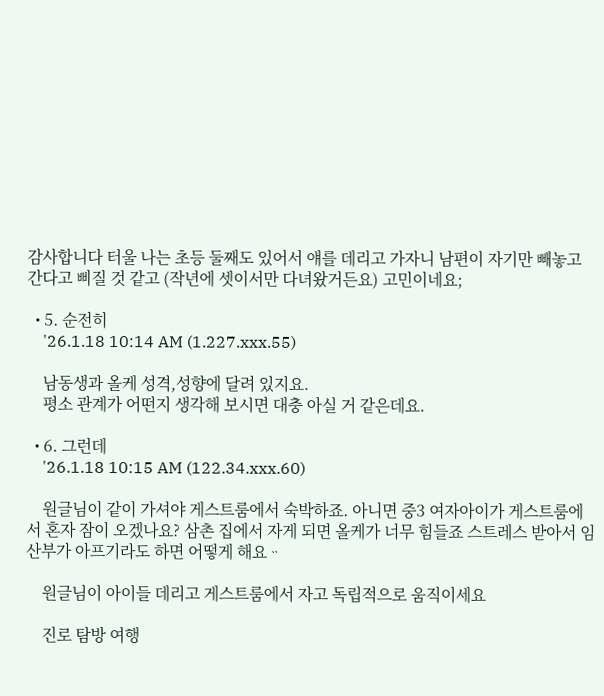감사합니다 터울 나는 초등 둘째도 있어서 얘를 데리고 가자니 남편이 자기만 빼놓고 간다고 삐질 것 같고 (작년에 셋이서만 다녀왔거든요) 고민이네요;

  • 5. 순전히
    '26.1.18 10:14 AM (1.227.xxx.55)

    남동생과 올케 성격,성향에 달려 있지요.
    평소 관계가 어떤지 생각해 보시면 대충 아실 거 같은데요.

  • 6. 그런데
    '26.1.18 10:15 AM (122.34.xxx.60)

    원글님이 같이 가셔야 게스트룸에서 숙박하죠. 아니면 중3 여자아이가 게스트룸에서 혼자 잠이 오겠나요? 삼촌 집에서 자게 되면 올케가 너무 힘들죠 스트레스 받아서 임산부가 아프기라도 하면 어떻게 해요ᆢ

    원글님이 아이들 데리고 게스트룸에서 자고 독립적으로 움직이세요

    진로 탐방 여행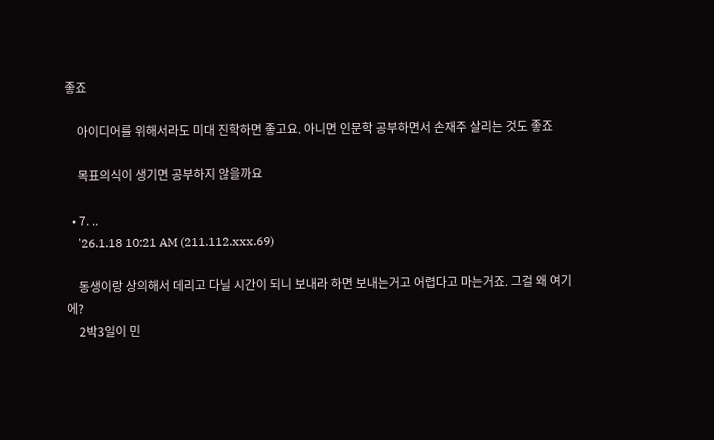좋죠

    아이디어를 위해서라도 미대 진학하면 좋고요. 아니면 인문학 공부하면서 손재주 살리는 것도 좋죠

    목표의식이 생기면 공부하지 않을까요

  • 7. ..
    '26.1.18 10:21 AM (211.112.xxx.69)

    동생이랑 상의해서 데리고 다닐 시간이 되니 보내라 하면 보내는거고 어렵다고 마는거죠. 그걸 왜 여기에?
    2박3일이 민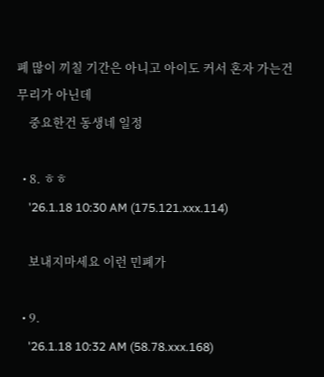폐 많이 끼칠 기간은 아니고 아이도 커서 혼자 가는건 무리가 아닌데
    중요한건 동생네 일정

  • 8. ㅎㅎ
    '26.1.18 10:30 AM (175.121.xxx.114)

    보내지마세요 이런 민폐가

  • 9.
    '26.1.18 10:32 AM (58.78.xxx.168)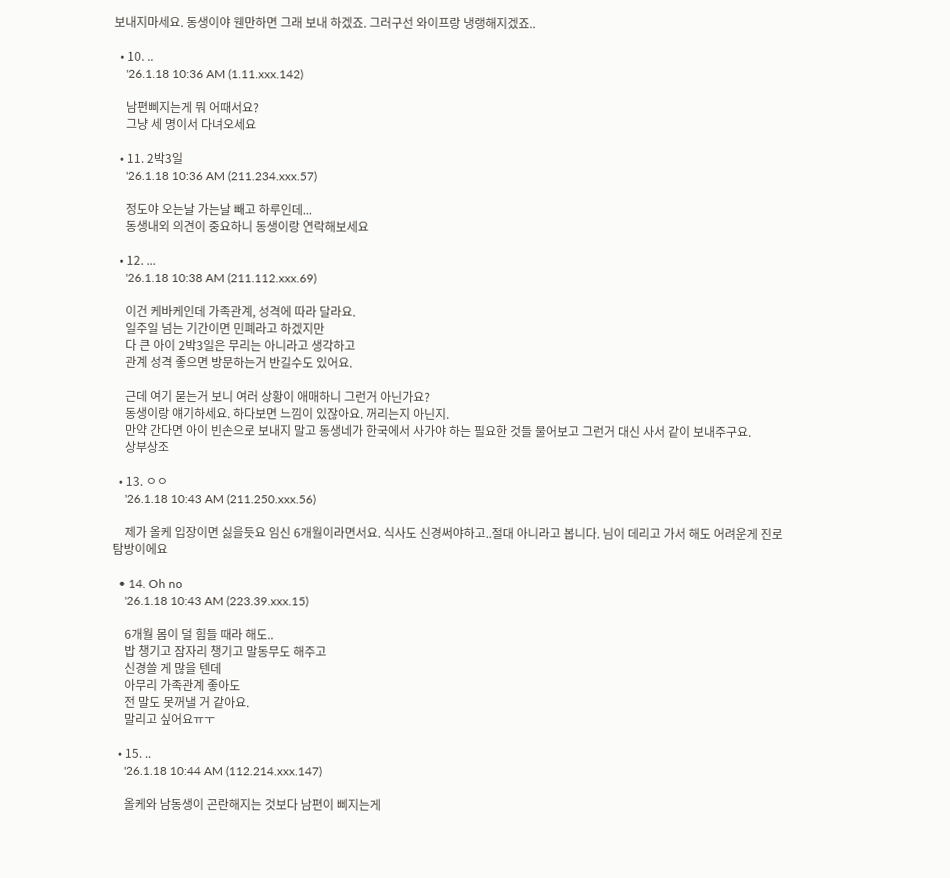보내지마세요. 동생이야 웬만하면 그래 보내 하겠죠. 그러구선 와이프랑 냉랭해지겠죠..

  • 10. ..
    '26.1.18 10:36 AM (1.11.xxx.142)

    남편삐지는게 뭐 어때서요?
    그냥 세 명이서 다녀오세요

  • 11. 2박3일
    '26.1.18 10:36 AM (211.234.xxx.57)

    정도야 오는날 가는날 빼고 하루인데...
    동생내외 의견이 중요하니 동생이랑 연락해보세요

  • 12. ...
    '26.1.18 10:38 AM (211.112.xxx.69)

    이건 케바케인데 가족관계, 성격에 따라 달라요.
    일주일 넘는 기간이면 민폐라고 하겠지만
    다 큰 아이 2박3일은 무리는 아니라고 생각하고
    관계 성격 좋으면 방문하는거 반길수도 있어요.

    근데 여기 묻는거 보니 여러 상황이 애매하니 그런거 아닌가요?
    동생이랑 얘기하세요. 하다보면 느낌이 있잖아요. 꺼리는지 아닌지.
    만약 간다면 아이 빈손으로 보내지 말고 동생네가 한국에서 사가야 하는 필요한 것들 물어보고 그런거 대신 사서 같이 보내주구요.
    상부상조

  • 13. ㅇㅇ
    '26.1.18 10:43 AM (211.250.xxx.56)

    제가 올케 입장이면 싫을듯요 임신 6개월이라면서요. 식사도 신경써야하고..절대 아니라고 봅니다. 님이 데리고 가서 해도 어려운게 진로탐방이에요

  • 14. Oh no
    '26.1.18 10:43 AM (223.39.xxx.15)

    6개월 몸이 덜 힘들 때라 해도..
    밥 챙기고 잠자리 챙기고 말동무도 해주고
    신경쓸 게 많을 텐데
    아무리 가족관계 좋아도
    전 말도 못꺼낼 거 같아요.
    말리고 싶어요ㅠㅜ

  • 15. ..
    '26.1.18 10:44 AM (112.214.xxx.147)

    올케와 남동생이 곤란해지는 것보다 남편이 삐지는게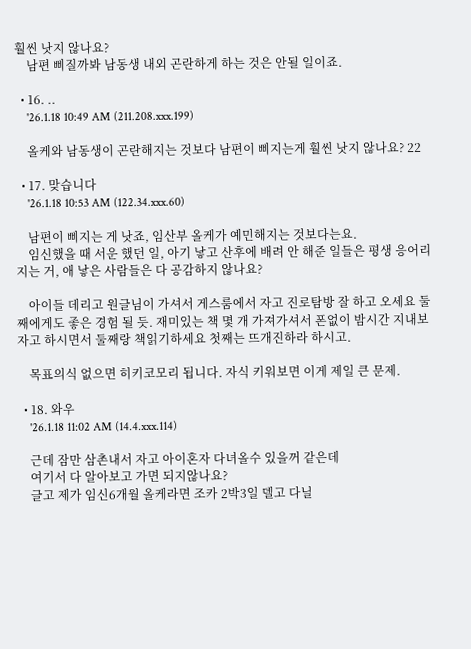훨씬 낫지 않나요?
    남편 삐질까봐 남동생 내외 곤란하게 하는 것은 안될 일이죠.

  • 16. ..
    '26.1.18 10:49 AM (211.208.xxx.199)

    올케와 남동생이 곤란해지는 것보다 남편이 삐지는게 훨씬 낫지 않나요? 22

  • 17. 맞습니다
    '26.1.18 10:53 AM (122.34.xxx.60)

    남편이 삐지는 게 낫죠, 임산부 올케가 예민해지는 것보다는요.
    임신했을 때 서운 했던 일, 아기 낳고 산후에 배려 안 해준 일들은 평생 응어리지는 거, 애 낳은 사람들은 다 공감하지 않나요?

    아이들 데리고 원글님이 가셔서 게스룸에서 자고 진로탐방 잘 하고 오세요 둘째에게도 좋은 경험 될 듯. 재미있는 책 몇 개 가져가셔서 폰없이 밤시간 지내보자고 하시면서 둘째랑 책읽기하세요 첫째는 뜨개진하라 하시고.

    목표의식 없으면 히키코모리 됩니다. 자식 키워보면 이게 제일 큰 문제.

  • 18. 와우
    '26.1.18 11:02 AM (14.4.xxx.114)

    근데 잠만 삼촌내서 자고 아이혼자 다녀올수 있을꺼 같은데
    여기서 다 알아보고 가면 되지않나요?
    글고 제가 임신6개월 올케라면 조카 2박3일 델고 다닐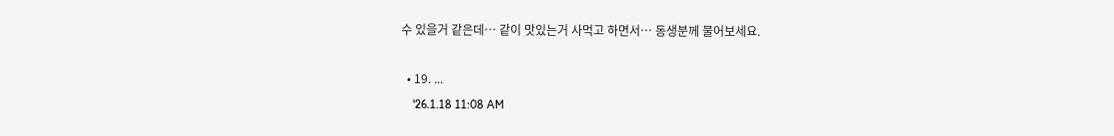수 있을거 같은데… 같이 맛있는거 사먹고 하면서… 동생분께 물어보세요.

  • 19. ...
    '26.1.18 11:08 AM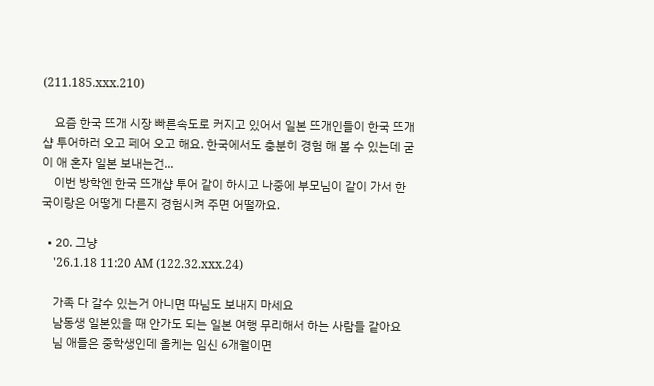(211.185.xxx.210)

    요즘 한국 뜨개 시장 빠른속도로 커지고 있어서 일본 뜨개인들이 한국 뜨개샵 투어하러 오고 페어 오고 해요. 한국에서도 충분히 경험 해 볼 수 있는데 굳이 애 혼자 일본 보내는건...
    이번 방학엔 한국 뜨개샵 투어 같이 하시고 나중에 부모님이 같이 가서 한국이랑은 어떻게 다른지 경험시켜 주면 어떨까요.

  • 20. 그냥
    '26.1.18 11:20 AM (122.32.xxx.24)

    가족 다 갈수 있는거 아니면 따님도 보내지 마세요
    남동생 일본있을 때 안가도 되는 일본 여행 무리해서 하는 사람들 같아요
    님 애들은 중학생인데 올케는 임신 6개월이면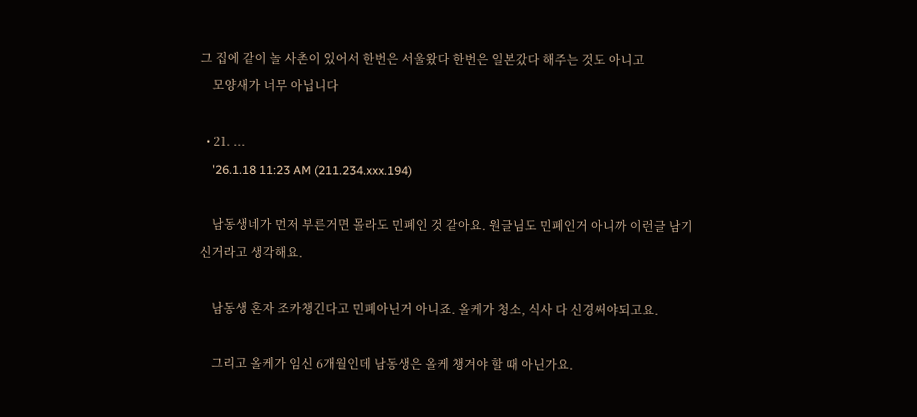그 집에 같이 놀 사촌이 있어서 한번은 서울왔다 한번은 일본갔다 해주는 것도 아니고
    모양새가 너무 아닙니다

  • 21. ...
    '26.1.18 11:23 AM (211.234.xxx.194)

    남동생네가 먼저 부른거면 몰라도 민폐인 것 같아요. 원글님도 민폐인거 아니까 이런글 남기신거라고 생각해요.

    남동생 혼자 조카챙긴다고 민폐아닌거 아니죠. 올케가 청소, 식사 다 신경써야되고요.

    그리고 올케가 임신 6개월인데 남동생은 올케 챙겨야 할 때 아닌가요.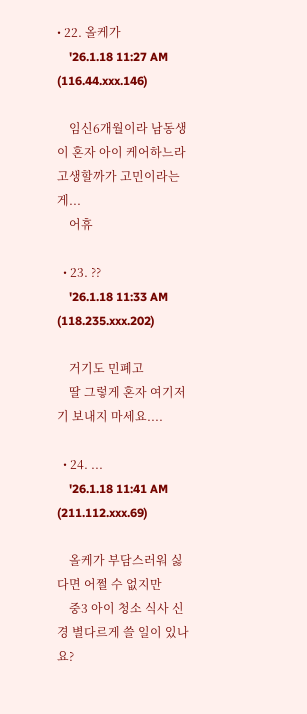• 22. 올케가
    '26.1.18 11:27 AM (116.44.xxx.146)

    임신6개월이라 남동생이 혼자 아이 케어하느라 고생할까가 고민이라는 게...
    어휴

  • 23. ??
    '26.1.18 11:33 AM (118.235.xxx.202)

    거기도 민폐고
    딸 그렇게 혼자 여기저기 보내지 마세요....

  • 24. ...
    '26.1.18 11:41 AM (211.112.xxx.69)

    올케가 부담스러워 싫다면 어쩔 수 없지만
    중3 아이 청소 식사 신경 별다르게 쓸 일이 있나요?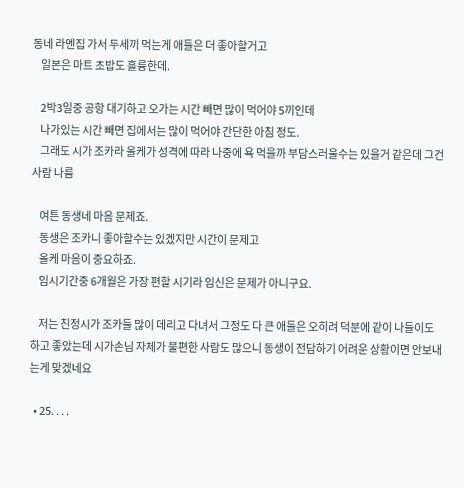동네 라멘집 가서 두세끼 먹는게 애들은 더 좋아할거고
    일본은 마트 초밥도 흘륭한데.

    2박3일중 공항 대기하고 오가는 시간 빼면 많이 먹어야 5끼인데
    나가있는 시간 빼면 집에서는 많이 먹어야 간단한 아침 정도.
    그래도 시가 조카라 올케가 성격에 따라 나중에 욕 먹을까 부담스러울수는 있을거 같은데 그건 사람 나름

    여튼 동생네 마음 문제죠.
    동생은 조카니 좋아할수는 있겠지만 시간이 문제고
    올케 마음이 중요하죠.
    임시기간중 6개월은 가장 편할 시기라 임신은 문제가 아니구요.

    저는 친정시가 조카들 많이 데리고 다녀서 그정도 다 큰 애들은 오히려 덕분에 같이 나들이도 하고 좋았는데 시가손님 자체가 불편한 사람도 많으니 동생이 전담하기 어려운 상황이면 안보내는게 맞겠네요

  • 25. . . .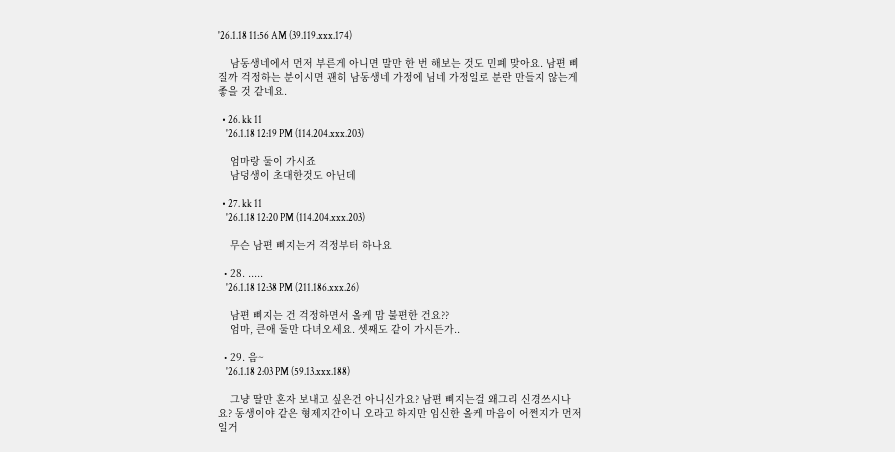'26.1.18 11:56 AM (39.119.xxx.174)

    남동생네에서 먼저 부른게 아니면 말만 한 번 해보는 것도 민폐 맞아요. 남편 삐질까 걱정하는 분이시면 괜히 남동생네 가정에 님네 가정일로 분란 만들지 않는게 좋을 것 같네요.

  • 26. kk 11
    '26.1.18 12:19 PM (114.204.xxx.203)

    엄마랑 둘이 가시죠
    남덩생이 초대한것도 아닌데

  • 27. kk 11
    '26.1.18 12:20 PM (114.204.xxx.203)

    무슨 남편 삐지는거 걱정부터 하나요

  • 28. .....
    '26.1.18 12:38 PM (211.186.xxx.26)

    남편 삐지는 건 걱정하면서 올케 맘 불편한 건요??
    엄마, 큰애 둘만 다녀오세요. 셋째도 같이 가시든가..

  • 29. 음~
    '26.1.18 2:03 PM (59.13.xxx.188)

    그냥 딸만 혼자 보내고 싶은건 아니신가요? 남편 삐지는걸 왜그리 신경쓰시나요? 동생이야 같은 형제지간이니 오라고 하지만 임신한 올케 마음이 어쩐지가 먼저일거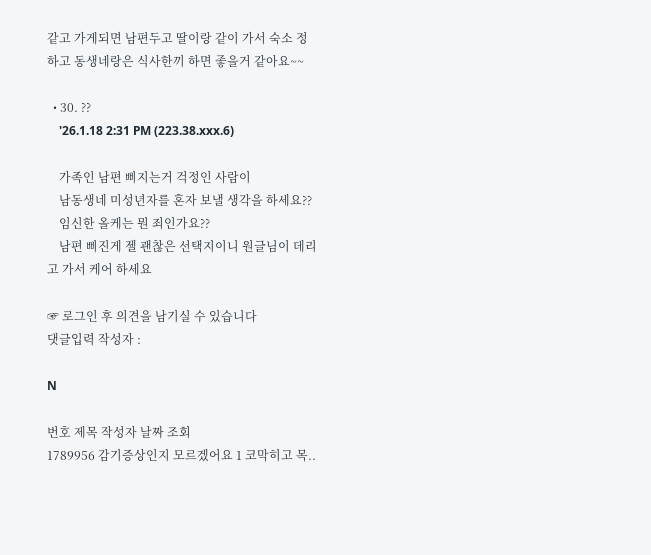같고 가게되면 남편두고 딸이랑 같이 가서 숙소 정하고 동생네랑은 식사한끼 하면 좋을거 같아요~~

  • 30. ??
    '26.1.18 2:31 PM (223.38.xxx.6)

    가족인 남편 삐지는거 걱정인 사람이
    남동생네 미성년자를 혼자 보낼 생각을 하세요??
    임신한 올케는 뭔 죄인가요??
    남편 삐진게 젤 괜찮은 선택지이니 원글님이 데리고 가서 케어 하세요

☞ 로그인 후 의견을 남기실 수 있습니다
댓글입력 작성자 :

N

번호 제목 작성자 날짜 조회
1789956 감기증상인지 모르겠어요 1 코막히고 목..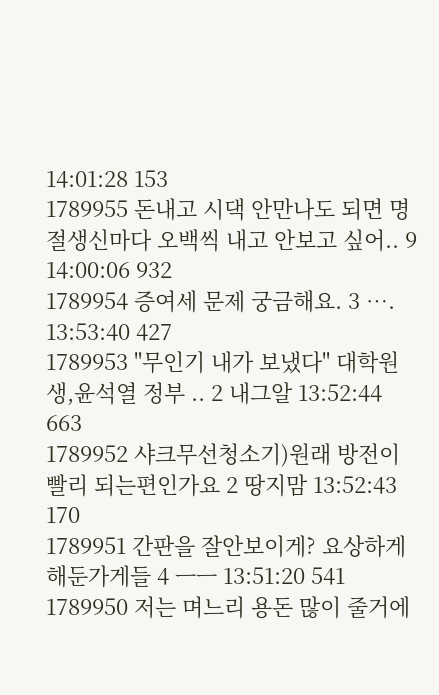14:01:28 153
1789955 돈내고 시댁 안만나도 되면 명절생신마다 오백씩 내고 안보고 싶어.. 9 14:00:06 932
1789954 증여세 문제 궁금해요. 3 …. 13:53:40 427
1789953 "무인기 내가 보냈다" 대학원생,윤석열 정부 .. 2 내그알 13:52:44 663
1789952 샤크무선청소기)원래 방전이 빨리 되는편인가요 2 땅지맘 13:52:43 170
1789951 간판을 잘안보이게? 요상하게 해둔가게들 4 ㅡㅡ 13:51:20 541
1789950 저는 며느리 용돈 많이 줄거에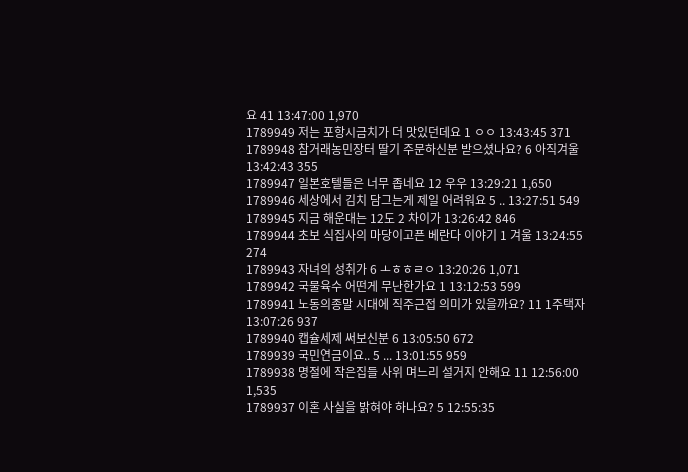요 41 13:47:00 1,970
1789949 저는 포항시금치가 더 맛있던데요 1 ㅇㅇ 13:43:45 371
1789948 참거래농민장터 딸기 주문하신분 받으셨나요? 6 아직겨울 13:42:43 355
1789947 일본호텔들은 너무 좁네요 12 우우 13:29:21 1,650
1789946 세상에서 김치 담그는게 제일 어려워요 5 .. 13:27:51 549
1789945 지금 해운대는 12도 2 차이가 13:26:42 846
1789944 초보 식집사의 마당이고픈 베란다 이야기 1 겨울 13:24:55 274
1789943 자녀의 성취가 6 ㅗㅎㅎㄹㅇ 13:20:26 1,071
1789942 국물육수 어떤게 무난한가요 1 13:12:53 599
1789941 노동의종말 시대에 직주근접 의미가 있을까요? 11 1주택자 13:07:26 937
1789940 캡슐세제 써보신분 6 13:05:50 672
1789939 국민연금이요.. 5 ... 13:01:55 959
1789938 명절에 작은집들 사위 며느리 설거지 안해요 11 12:56:00 1,535
1789937 이혼 사실을 밝혀야 하나요? 5 12:55:35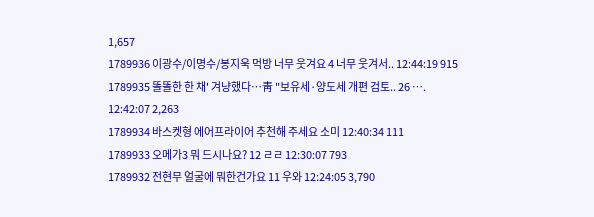1,657
1789936 이광수/이명수/봉지욱 먹방 너무 웃겨요 4 너무 웃겨서.. 12:44:19 915
1789935 똘똘한 한 채' 겨냥했다…靑 "보유세·양도세 개편 검토.. 26 …. 12:42:07 2,263
1789934 바스켓형 에어프라이어 추천해 주세요 소미 12:40:34 111
1789933 오메가3 뭐 드시나요? 12 ㄹㄹ 12:30:07 793
1789932 전현무 얼굴에 뭐한건가요 11 우와 12:24:05 3,790